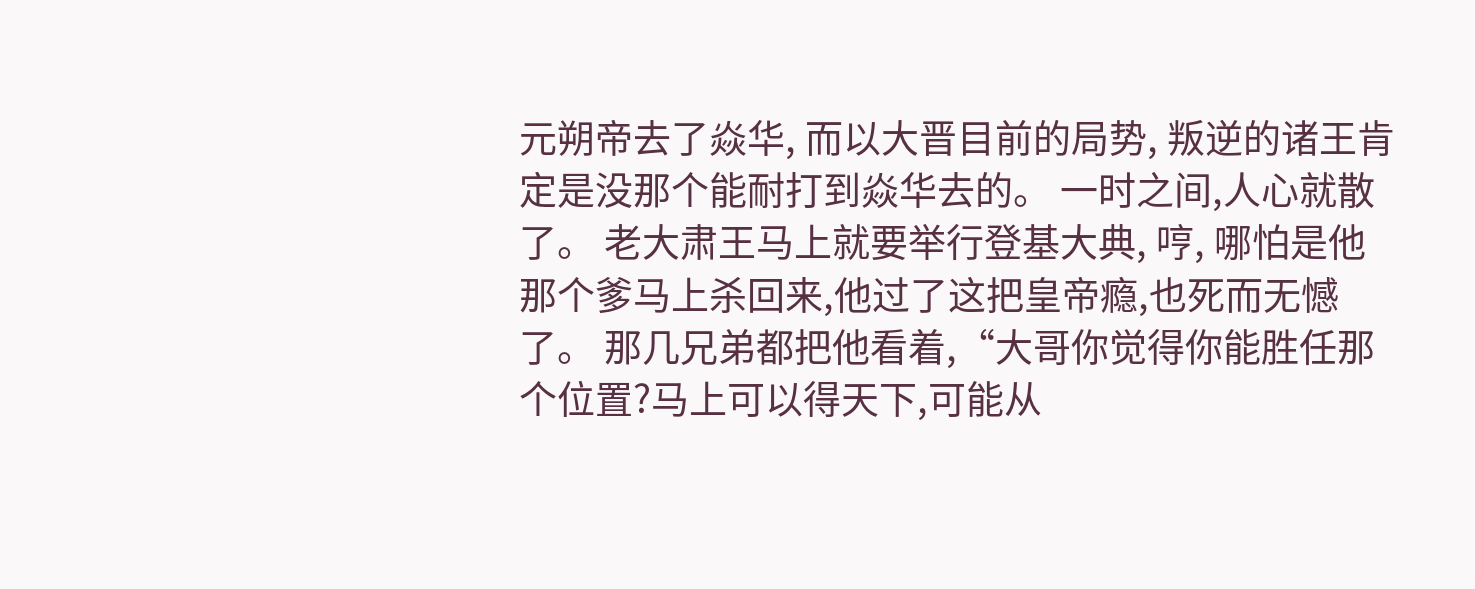元朔帝去了焱华, 而以大晋目前的局势, 叛逆的诸王肯定是没那个能耐打到焱华去的。 一时之间,人心就散了。 老大肃王马上就要举行登基大典, 哼, 哪怕是他那个爹马上杀回来,他过了这把皇帝瘾,也死而无憾了。 那几兄弟都把他看着,“大哥你觉得你能胜任那个位置?马上可以得天下,可能从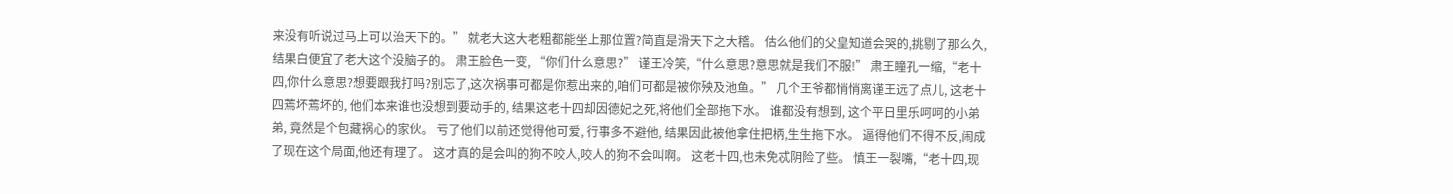来没有听说过马上可以治天下的。” 就老大这大老粗都能坐上那位置?简直是滑天下之大稽。 估么他们的父皇知道会哭的,挑剔了那么久, 结果白便宜了老大这个没脑子的。 肃王脸色一变, “你们什么意思?” 谨王冷笑,“什么意思?意思就是我们不服!” 肃王瞳孔一缩,“老十四,你什么意思?想要跟我打吗?别忘了,这次祸事可都是你惹出来的,咱们可都是被你殃及池鱼。” 几个王爷都悄悄离谨王远了点儿, 这老十四蔫坏蔫坏的, 他们本来谁也没想到要动手的, 结果这老十四却因德妃之死,将他们全部拖下水。 谁都没有想到, 这个平日里乐呵呵的小弟弟, 竟然是个包藏祸心的家伙。 亏了他们以前还觉得他可爱, 行事多不避他, 结果因此被他拿住把柄,生生拖下水。 逼得他们不得不反,闹成了现在这个局面,他还有理了。 这才真的是会叫的狗不咬人,咬人的狗不会叫啊。 这老十四,也未免忒阴险了些。 慎王一裂嘴,“老十四,现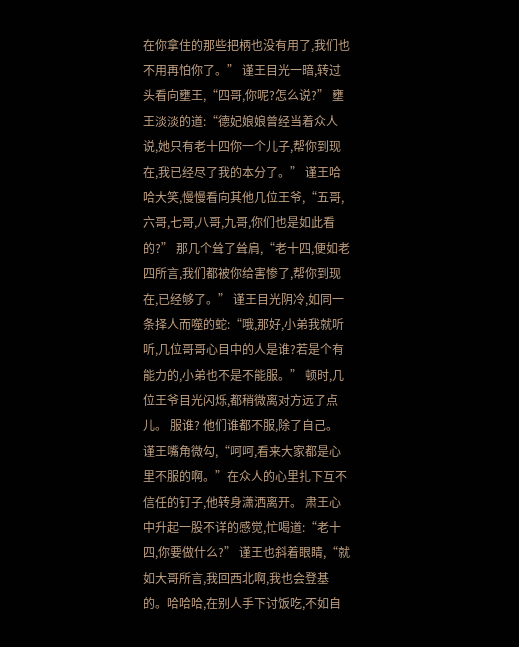在你拿住的那些把柄也没有用了,我们也不用再怕你了。” 谨王目光一暗,转过头看向壅王,“四哥,你呢?怎么说?” 壅王淡淡的道:“德妃娘娘曾经当着众人说,她只有老十四你一个儿子,帮你到现在,我已经尽了我的本分了。” 谨王哈哈大笑,慢慢看向其他几位王爷,“五哥,六哥,七哥,八哥,九哥,你们也是如此看的?” 那几个耸了耸肩,“老十四,便如老四所言,我们都被你给害惨了,帮你到现在,已经够了。” 谨王目光阴冷,如同一条择人而噬的蛇:“哦,那好,小弟我就听听,几位哥哥心目中的人是谁?若是个有能力的,小弟也不是不能服。” 顿时,几位王爷目光闪烁,都稍微离对方远了点儿。 服谁? 他们谁都不服,除了自己。 谨王嘴角微勾,“呵呵,看来大家都是心里不服的啊。”在众人的心里扎下互不信任的钉子,他转身潇洒离开。 肃王心中升起一股不详的感觉,忙喝道:“老十四,你要做什么?” 谨王也斜着眼睛,“就如大哥所言,我回西北啊,我也会登基的。哈哈哈,在别人手下讨饭吃,不如自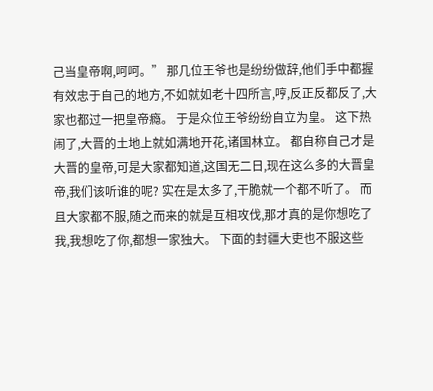己当皇帝啊,呵呵。” 那几位王爷也是纷纷做辞,他们手中都握有效忠于自己的地方,不如就如老十四所言,哼,反正反都反了,大家也都过一把皇帝瘾。 于是众位王爷纷纷自立为皇。 这下热闹了,大晋的土地上就如满地开花,诸国林立。 都自称自己才是大晋的皇帝,可是大家都知道,这国无二日,现在这么多的大晋皇帝,我们该听谁的呢? 实在是太多了,干脆就一个都不听了。 而且大家都不服,随之而来的就是互相攻伐,那才真的是你想吃了我,我想吃了你,都想一家独大。 下面的封疆大吏也不服这些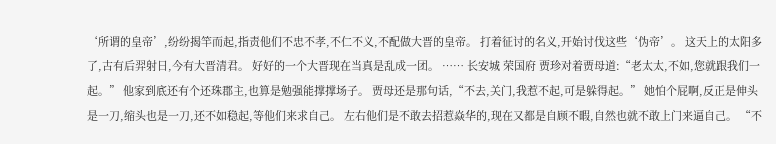‘所谓的皇帝’,纷纷揭竿而起,指责他们不忠不孝,不仁不义,不配做大晋的皇帝。 打着征讨的名义,开始讨伐这些‘伪帝’。 这天上的太阳多了,古有后羿射日,今有大晋清君。 好好的一个大晋现在当真是乱成一团。 …… 长安城 荣国府 贾珍对着贾母道:“老太太,不如,您就跟我们一起。” 他家到底还有个还珠郡主,也算是勉强能撑撑场子。 贾母还是那句话,“不去,关门,我惹不起,可是躲得起。” 她怕个屁啊,反正是伸头是一刀,缩头也是一刀,还不如稳起,等他们来求自己。 左右他们是不敢去招惹焱华的,现在又都是自顾不暇,自然也就不敢上门来逼自己。 “不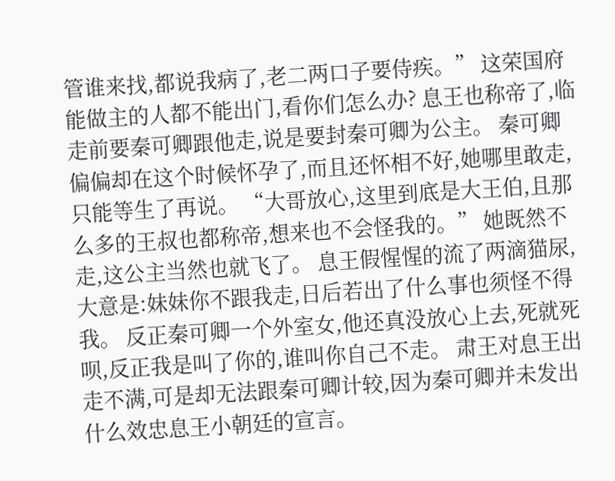管谁来找,都说我病了,老二两口子要侍疾。” 这荣国府能做主的人都不能出门,看你们怎么办? 息王也称帝了,临走前要秦可卿跟他走,说是要封秦可卿为公主。 秦可卿偏偏却在这个时候怀孕了,而且还怀相不好,她哪里敢走,只能等生了再说。 “大哥放心,这里到底是大王伯,且那么多的王叔也都称帝,想来也不会怪我的。” 她既然不走,这公主当然也就飞了。 息王假惺惺的流了两滴猫尿,大意是:妹妹你不跟我走,日后若出了什么事也须怪不得我。 反正秦可卿一个外室女,他还真没放心上去,死就死呗,反正我是叫了你的,谁叫你自己不走。 肃王对息王出走不满,可是却无法跟秦可卿计较,因为秦可卿并未发出什么效忠息王小朝廷的宣言。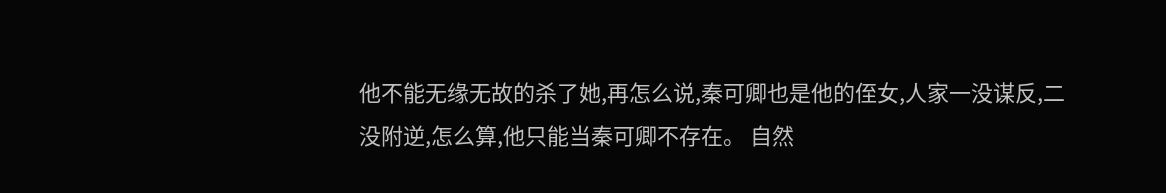他不能无缘无故的杀了她,再怎么说,秦可卿也是他的侄女,人家一没谋反,二没附逆,怎么算,他只能当秦可卿不存在。 自然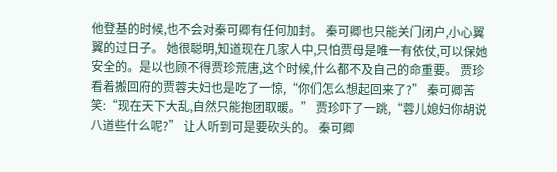他登基的时候,也不会对秦可卿有任何加封。 秦可卿也只能关门闭户,小心翼翼的过日子。 她很聪明,知道现在几家人中,只怕贾母是唯一有依仗,可以保她安全的。是以也顾不得贾珍荒唐,这个时候,什么都不及自己的命重要。 贾珍看着搬回府的贾蓉夫妇也是吃了一惊,“你们怎么想起回来了?” 秦可卿苦笑:“现在天下大乱,自然只能抱团取暖。” 贾珍吓了一跳,“蓉儿媳妇你胡说八道些什么呢?” 让人听到可是要砍头的。 秦可卿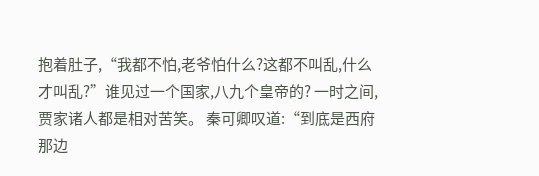抱着肚子,“我都不怕,老爷怕什么?这都不叫乱,什么才叫乱?”谁见过一个国家,八九个皇帝的? 一时之间,贾家诸人都是相对苦笑。 秦可卿叹道:“到底是西府那边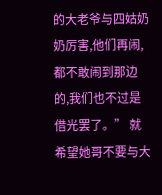的大老爷与四姑奶奶厉害,他们再闹,都不敢闹到那边的,我们也不过是借光罢了。” 就希望她哥不要与大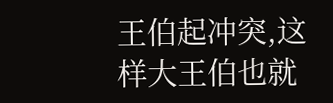王伯起冲突,这样大王伯也就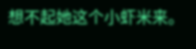想不起她这个小虾米来。